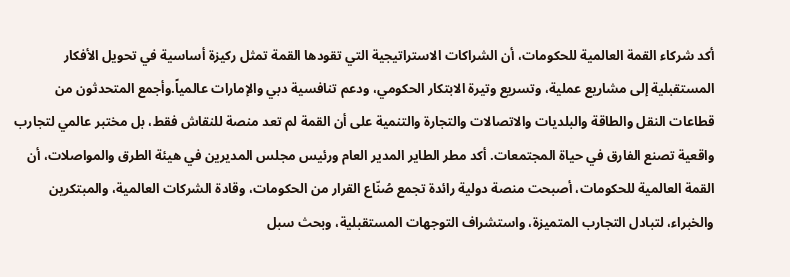أكد شركاء القمة العالمية للحكومات، أن الشراكات الاستراتيجية التي تقودها القمة تمثل ركيزة أساسية في تحويل الأفكار المستقبلية إلى مشاريع عملية، وتسريع وتيرة الابتكار الحكومي، ودعم تنافسية دبي والإمارات عالمياً.وأجمع المتحدثون من قطاعات النقل والطاقة والبلديات والاتصالات والتجارة والتنمية على أن القمة لم تعد منصة للنقاش فقط، بل مختبر عالمي لتجارب واقعية تصنع الفارق في حياة المجتمعات. أكد مطر الطاير المدير العام ورئيس مجلس المديرين في هيئة الطرق والمواصلات، أن القمة العالمية للحكومات، أصبحت منصة دولية رائدة تجمع صُنّاع القرار من الحكومات، وقادة الشركات العالمية، والمبتكرين والخبراء، لتبادل التجارب المتميزة، واستشراف التوجهات المستقبلية، وبحث سبل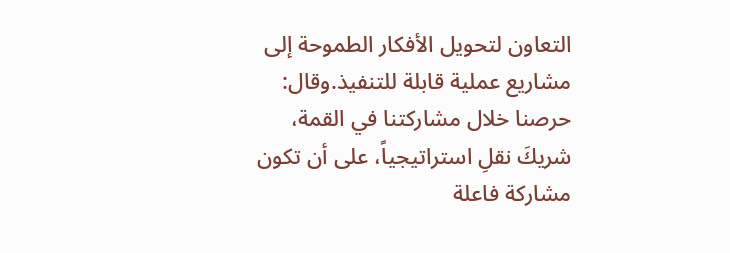التعاون لتحويل الأفكار الطموحة إلى مشاريع عملية قابلة للتنفيذ.وقال: حرصنا خلال مشاركتنا في القمة، شريكَ نقلِ استراتيجياً، على أن تكون مشاركة فاعلة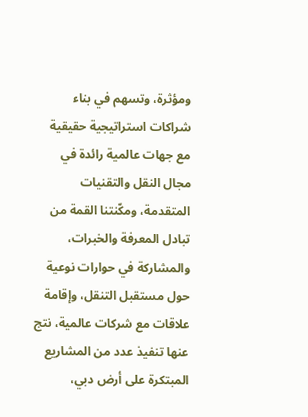ومؤثرة، وتسهم في بناء شراكات استراتيجية حقيقية مع جهات عالمية رائدة في مجال النقل والتقنيات المتقدمة، ومكّنتنا القمة من تبادل المعرفة والخبرات، والمشاركة في حوارات نوعية حول مستقبل التنقل، وإقامة علاقات مع شركات عالمية، نتج عنها تنفيذ عدد من المشاريع المبتكرة على أرض دبي،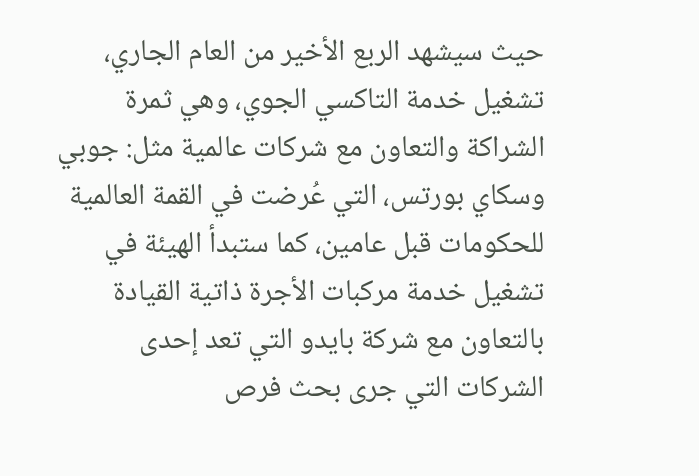حيث سيشهد الربع الأخير من العام الجاري، تشغيل خدمة التاكسي الجوي، وهي ثمرة الشراكة والتعاون مع شركات عالمية مثل: جوبي وسكاي بورتس، التي عُرضت في القمة العالمية للحكومات قبل عامين، كما ستبدأ الهيئة في تشغيل خدمة مركبات الأجرة ذاتية القيادة بالتعاون مع شركة بايدو التي تعد إحدى الشركات التي جرى بحث فرص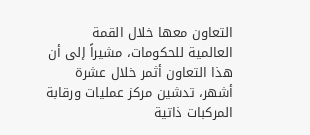التعاون معها خلال القمة العالمية للحكومات، مشيراً إلى أن هذا التعاون أثمر خلال عشرة أشهر، تدشين مركز عمليات ورقابة المركبات ذاتية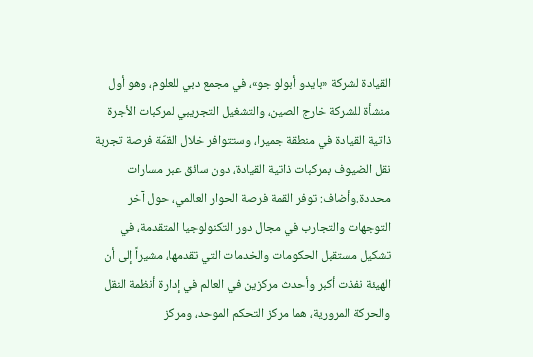القيادة لشركة «بايدو أبولو جو»، في مجمع دبي للعلوم، وهو أول منشأة للشركة خارج الصين، والتشغيل التجريبي لمركبات الأجرة ذاتية القيادة في منطقة جميرا، وستتوافر خلال القمّة فرصة تجربة نقل الضيوف بمركبات ذاتية القيادة، دون سائق عبر مسارات محددة.وأضاف: توفر القمة فرصة الحوار العالمي، حول آخر التوجهات والتجارب في مجال دور التكنولوجيا المتقدمة، في تشكيل مستقبل الحكومات والخدمات التي تقدمها، مشيراً إلى أن الهيئة نفذت أكبر وأحدث مركزين في العالم في إدارة أنظمة النقل والحركة المرورية، هما مركز التحكم الموحد، ومركز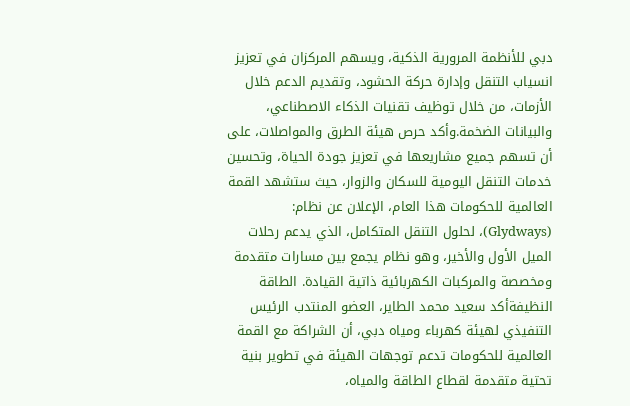دبي للأنظمة المرورية الذكية، ويسهم المركزان في تعزيز انسياب التنقل وإدارة حركة الحشود، وتقديم الدعم خلال الأزمات، من خلال توظيف تقنيات الذكاء الاصطناعي، والبيانات الضخمة.وأكد حرص هيئة الطرق والمواصلات، على أن تسهم جميع مشاريعها في تعزيز جودة الحياة، وتحسين خدمات التنقل اليومية للسكان والزوار، حيث ستشهد القمة العالمية للحكومات هذا العام، الإعلان عن نظام: (Glydways)، لحلول التنقل المتكامل، الذي يدعم رحلات الميل الأول والأخير، وهو نظام يجمع بين مسارات متقدمة ومخصصة والمركبات الكهربائية ذاتية القيادة. الطاقة النظيفةأكد سعيد محمد الطاير، العضو المنتدب الرئيس التنفيذي لهيئة كهرباء ومياه دبي، أن الشراكة مع القمة العالمية للحكومات تدعم توجهات الهيئة في تطوير بنية تحتية متقدمة لقطاع الطاقة والمياه،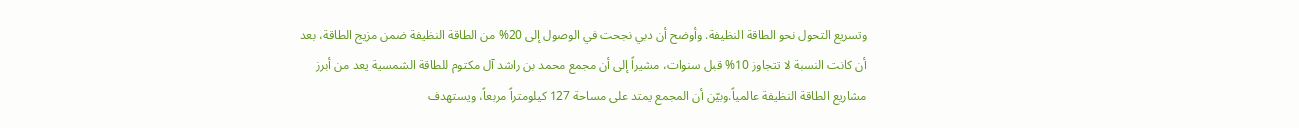وتسريع التحول نحو الطاقة النظيفة. وأوضح أن دبي نجحت في الوصول إلى 20% من الطاقة النظيفة ضمن مزيج الطاقة، بعد أن كانت النسبة لا تتجاوز 10% قبل سنوات، مشيراً إلى أن مجمع محمد بن راشد آل مكتوم للطاقة الشمسية يعد من أبرز مشاريع الطاقة النظيفة عالمياً.وبيّن أن المجمع يمتد على مساحة 127 كيلومتراً مربعاً، ويستهدف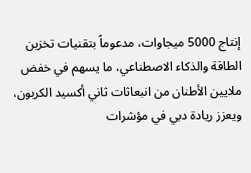إنتاج 5000 ميجاوات، مدعوماً بتقنيات تخزين الطاقة والذكاء الاصطناعي، ما يسهم في خفض ملايين الأطنان من انبعاثات ثاني أكسيد الكربون، ويعزز ريادة دبي في مؤشرات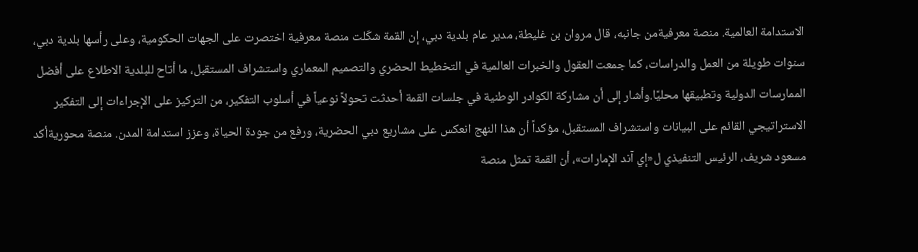الاستدامة العالمية. منصة معرفيةمن جانبه، قال مروان بن غليطة، مدير عام بلدية دبي، إن القمة شكّلت منصة معرفية اختصرت على الجهات الحكومية، وعلى رأسها بلدية دبي، سنوات طويلة من العمل والدراسات، كما جمعت العقول والخبرات العالمية في التخطيط الحضري والتصميم المعماري واستشراف المستقبل، ما أتاح للبلدية الاطلاع على أفضل الممارسات الدولية وتطبيقها محليًا.وأشار إلى أن مشاركة الكوادر الوطنية في جلسات القمة أحدثت تحولاً نوعياً في أسلوب التفكير، من التركيز على الإجراءات إلى التفكير الاستراتيجي القائم على البيانات واستشراف المستقبل، مؤكداً أن هذا النهج انعكس على مشاريع دبي الحضرية، ورفع من جودة الحياة، وعزز استدامة المدن. منصة محوريةأكد مسعود شريف، الرئيس التنفيذي ل«إي آند الإمارات»، أن القمة تمثل منصة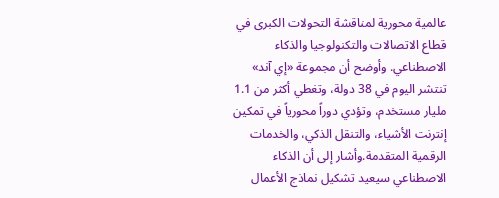عالمية محورية لمناقشة التحولات الكبرى في قطاع الاتصالات والتكنولوجيا والذكاء الاصطناعي. وأوضح أن مجموعة «إي آند» تنتشر اليوم في 38 دولة، وتغطي أكثر من 1.1 مليار مستخدم، وتؤدي دوراً محورياً في تمكين إنترنت الأشياء، والتنقل الذكي، والخدمات الرقمية المتقدمة.وأشار إلى أن الذكاء الاصطناعي سيعيد تشكيل نماذج الأعمال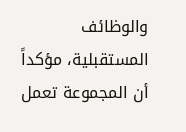والوظائف المستقبلية، مؤكداً أن المجموعة تعمل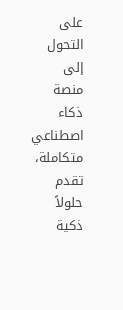على التحول إلى منصة ذكاء اصطناعي متكاملة، تقدم حلولاً ذكية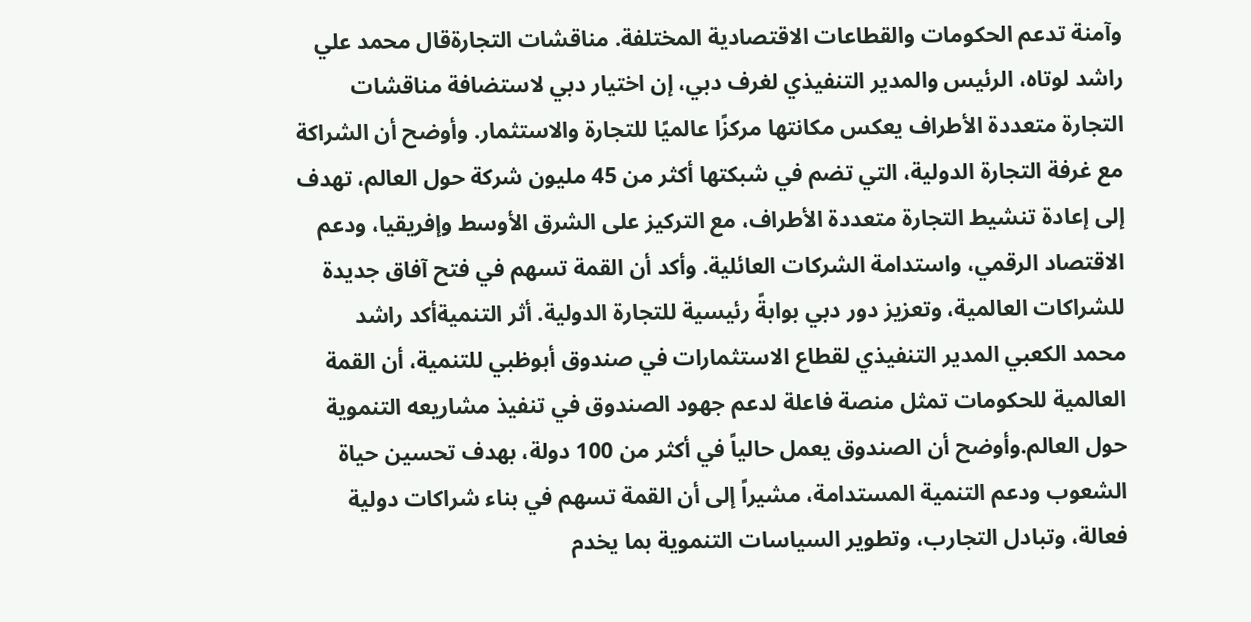وآمنة تدعم الحكومات والقطاعات الاقتصادية المختلفة. مناقشات التجارةقال محمد علي راشد لوتاه، الرئيس والمدير التنفيذي لغرف دبي، إن اختيار دبي لاستضافة مناقشات التجارة متعددة الأطراف يعكس مكانتها مركزًا عالميًا للتجارة والاستثمار. وأوضح أن الشراكة مع غرفة التجارة الدولية، التي تضم في شبكتها أكثر من 45 مليون شركة حول العالم، تهدف إلى إعادة تنشيط التجارة متعددة الأطراف، مع التركيز على الشرق الأوسط وإفريقيا، ودعم الاقتصاد الرقمي، واستدامة الشركات العائلية. وأكد أن القمة تسهم في فتح آفاق جديدة للشراكات العالمية، وتعزيز دور دبي بوابةً رئيسية للتجارة الدولية. أثر التنميةأكد راشد محمد الكعبي المدير التنفيذي لقطاع الاستثمارات في صندوق أبوظبي للتنمية، أن القمة العالمية للحكومات تمثل منصة فاعلة لدعم جهود الصندوق في تنفيذ مشاريعه التنموية حول العالم.وأوضح أن الصندوق يعمل حالياً في أكثر من 100 دولة، بهدف تحسين حياة الشعوب ودعم التنمية المستدامة، مشيراً إلى أن القمة تسهم في بناء شراكات دولية فعالة، وتبادل التجارب، وتطوير السياسات التنموية بما يخدم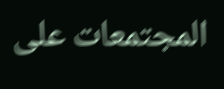المجتمعات على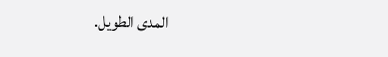المدى الطويل.